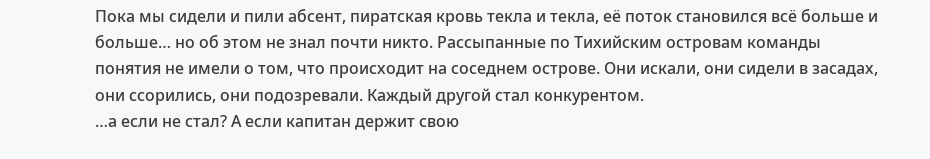Пока мы сидели и пили абсент, пиратская кровь текла и текла, её поток становился всё больше и больше… но об этом не знал почти никто. Рассыпанные по Тихийским островам команды понятия не имели о том, что происходит на соседнем острове. Они искали, они сидели в засадах, они ссорились, они подозревали. Каждый другой стал конкурентом.
…а если не стал? А если капитан держит свою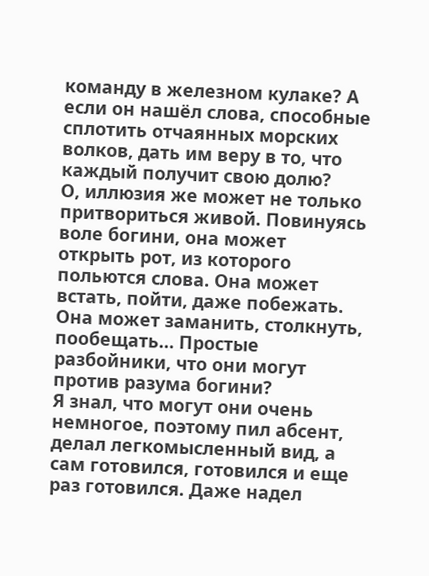команду в железном кулаке? А если он нашёл слова, способные сплотить отчаянных морских волков, дать им веру в то, что каждый получит свою долю?
О, иллюзия же может не только притвориться живой. Повинуясь воле богини, она может открыть рот, из которого польются слова. Она может встать, пойти, даже побежать. Она может заманить, столкнуть, пообещать… Простые разбойники, что они могут против разума богини?
Я знал, что могут они очень немногое, поэтому пил абсент, делал легкомысленный вид, а сам готовился, готовился и еще раз готовился. Даже надел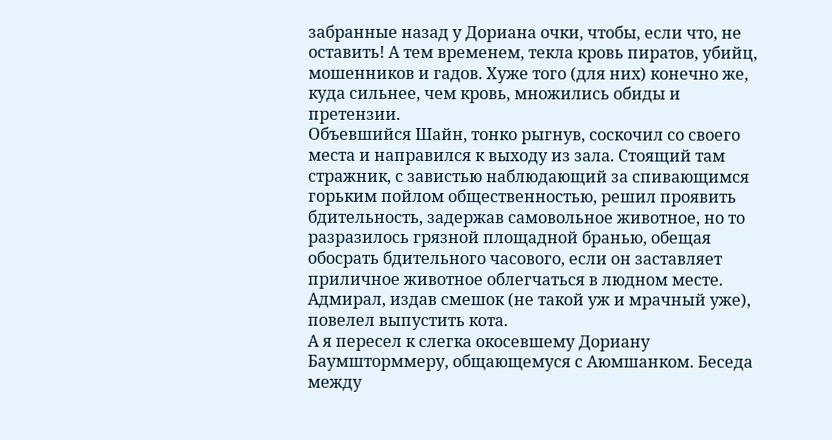забранные назад у Дориана очки, чтобы, если что, не оставить! А тем временем, текла кровь пиратов, убийц, мошенников и гадов. Хуже того (для них) конечно же, куда сильнее, чем кровь, множились обиды и претензии.
Объевшийся Шайн, тонко рыгнув, соскочил со своего места и направился к выходу из зала. Стоящий там стражник, с завистью наблюдающий за спивающимся горьким пойлом общественностью, решил проявить бдительность, задержав самовольное животное, но то разразилось грязной площадной бранью, обещая обосрать бдительного часового, если он заставляет приличное животное облегчаться в людном месте. Адмирал, издав смешок (не такой уж и мрачный уже), повелел выпустить кота.
А я пересел к слегка окосевшему Дориану Баумшторммеру, общающемуся с Аюмшанком. Беседа между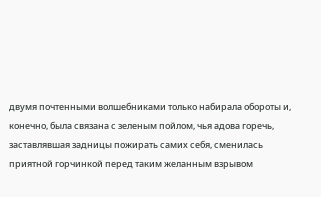двумя почтенными волшебниками только набирала обороты и, конечно, была связана с зеленым пойлом, чья адова горечь, заставлявшая задницы пожирать самих себя, сменилась приятной горчинкой перед таким желанным взрывом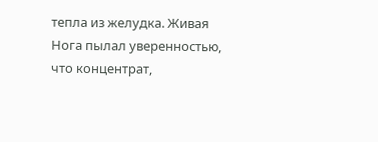тепла из желудка. Живая Нога пылал уверенностью, что концентрат,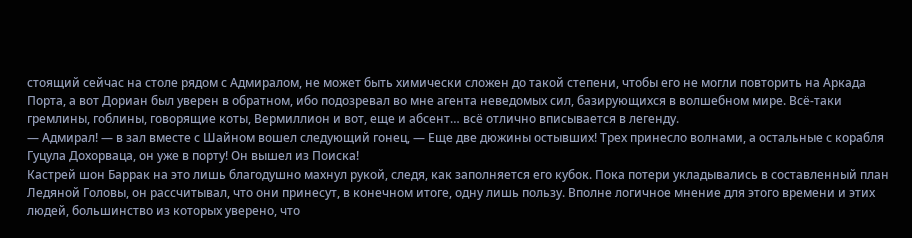стоящий сейчас на столе рядом с Адмиралом, не может быть химически сложен до такой степени, чтобы его не могли повторить на Аркада Порта, а вот Дориан был уверен в обратном, ибо подозревал во мне агента неведомых сил, базирующихся в волшебном мире. Всё-таки гремлины, гоблины, говорящие коты, Вермиллион и вот, еще и абсент… всё отлично вписывается в легенду.
— Адмирал! — в зал вместе с Шайном вошел следующий гонец, — Еще две дюжины остывших! Трех принесло волнами, а остальные с корабля Гуцула Дохорваца, он уже в порту! Он вышел из Поиска!
Кастрей шон Баррак на это лишь благодушно махнул рукой, следя, как заполняется его кубок. Пока потери укладывались в составленный план Ледяной Головы, он рассчитывал, что они принесут, в конечном итоге, одну лишь пользу. Вполне логичное мнение для этого времени и этих людей, большинство из которых уверено, что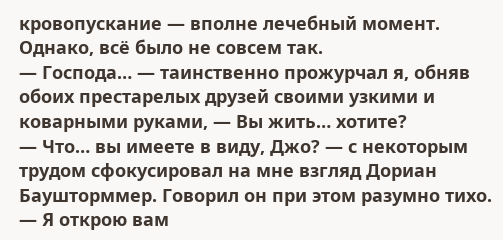кровопускание — вполне лечебный момент.
Однако, всё было не совсем так.
— Господа… — таинственно прожурчал я, обняв обоих престарелых друзей своими узкими и коварными руками, — Вы жить… хотите?
— Что… вы имеете в виду, Джо? — с некоторым трудом сфокусировал на мне взгляд Дориан Баушторммер. Говорил он при этом разумно тихо.
— Я открою вам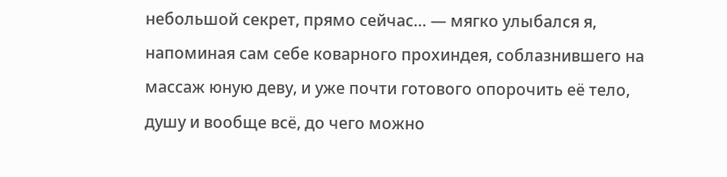небольшой секрет, прямо сейчас… — мягко улыбался я, напоминая сам себе коварного прохиндея, соблазнившего на массаж юную деву, и уже почти готового опорочить её тело, душу и вообще всё, до чего можно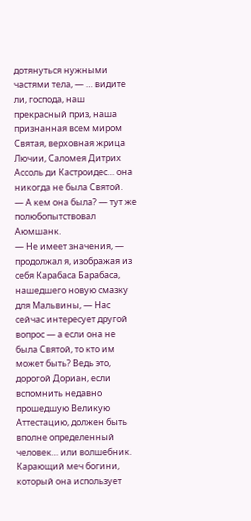дотянуться нужными частями тела, — … видите ли, господа, наш прекрасный приз, наша признанная всем миром Святая, верховная жрица Лючии, Саломея Дитрих Ассоль ди Кастроидес… она никогда не была Святой.
— А кем она была? — тут же полюбопытствовал Аюмшанк.
— Не имеет значения, — продолжал я, изображая из себя Карабаса Барабаса, нашедшего новую смазку для Мальвины, — Нас сейчас интересует другой вопрос — а если она не была Святой, то кто им может быть? Ведь это, дорогой Дориан, если вспомнить недавно прошедшую Великую Аттестацию, должен быть вполне определенный человек… или волшебник. Карающий меч богини, который она использует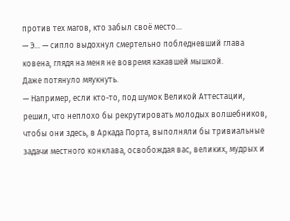против тех магов, кто забыл своё место…
— Э… — сипло выдохнул смертельно побледневший глава ковена, глядя на меня не вовремя какавшей мышкой.
Даже потянуло мяукнуть.
— Например, если кто-то, под шумок Великой Аттестации, решил, что неплохо бы рекрутировать молодых волшебников, чтобы они здесь, в Аркада Порта, выполняли бы тривиальные задачи местного конклава, освобождая вас, великих, мудрых и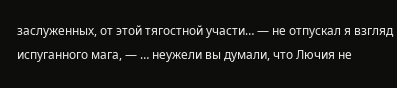заслуженных, от этой тягостной участи… — не отпускал я взгляд испуганного мага, — … неужели вы думали, что Лючия не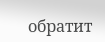обратит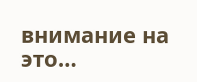внимание на это…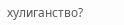хулиганство?